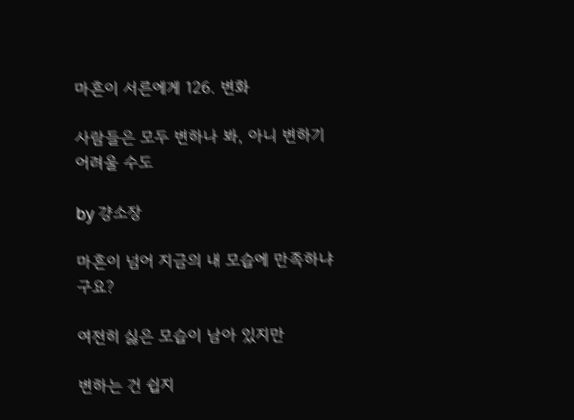마흔이 서른에게 126. 변화

사람들은 모두 변하나 봐, 아니 변하기 어려울 수도

by 걍소장

마흔이 넘어 지금의 내 모습에 만족하냐구요?

여전히 싫은 모습이 남아 있지만

변하는 건 쉽지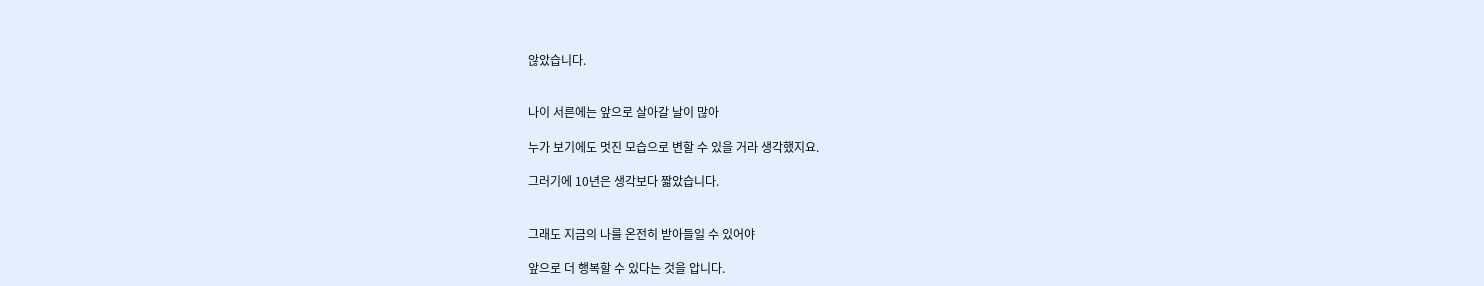않았습니다.


나이 서른에는 앞으로 살아갈 날이 많아

누가 보기에도 멋진 모습으로 변할 수 있을 거라 생각했지요.

그러기에 10년은 생각보다 짧았습니다.


그래도 지금의 나를 온전히 받아들일 수 있어야

앞으로 더 행복할 수 있다는 것을 압니다.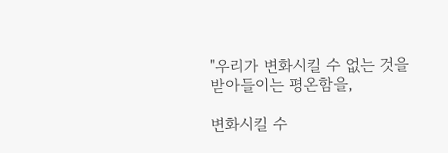"우리가 변화시킬 수 없는 것을 받아들이는 평온함을,

변화시킬 수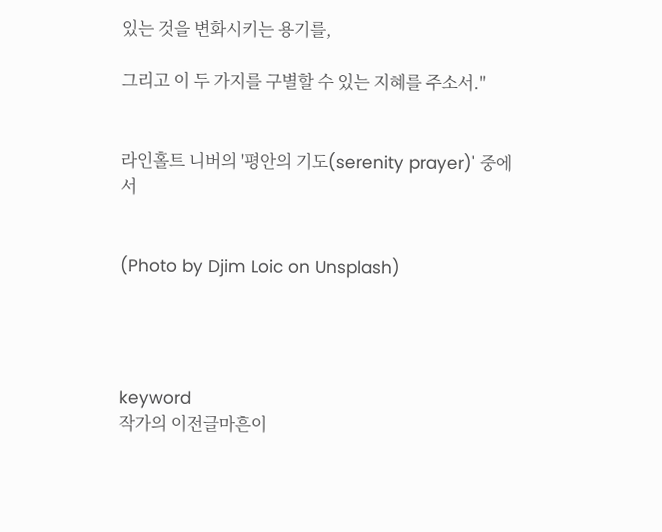있는 것을 변화시키는 용기를,

그리고 이 두 가지를 구별할 수 있는 지혜를 주소서."


라인홀트 니버의 '평안의 기도(serenity prayer)' 중에서


(Photo by Djim Loic on Unsplash)




keyword
작가의 이전글마흔이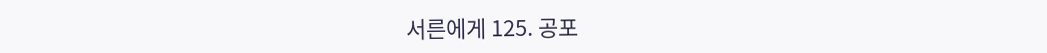서른에게 125. 공포